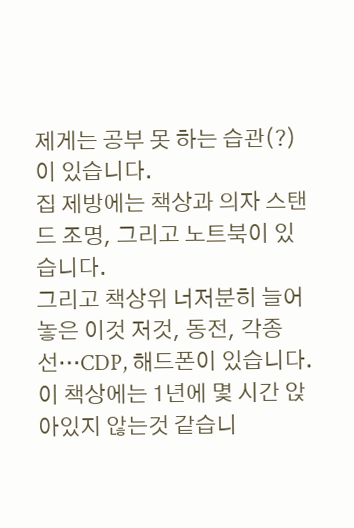제게는 공부 못 하는 습관(?)이 있습니다.
집 제방에는 책상과 의자 스탠드 조명, 그리고 노트북이 있습니다.
그리고 책상위 너저분히 늘어 놓은 이것 저것, 동전, 각종 선…CDP, 해드폰이 있습니다.
이 책상에는 1년에 몇 시간 앉아있지 않는것 같습니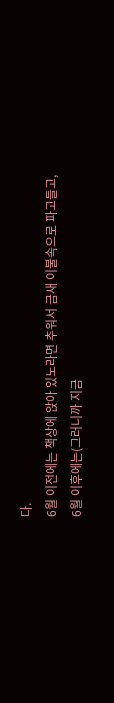다.
6월 이전에는 책상에 앉아 있노라면 추워서 금새 이불속으로 파고들고,
6월 이후에는(그러니까 지금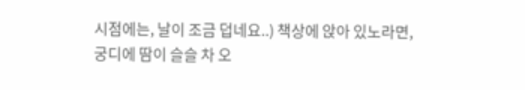시점에는, 날이 조금 덥네요..) 책상에 앉아 있노라면,
궁디에 땀이 슬슬 차 오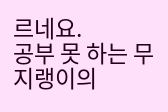르네요.
공부 못 하는 무지랭이의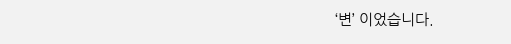‘변’ 이었습니다.